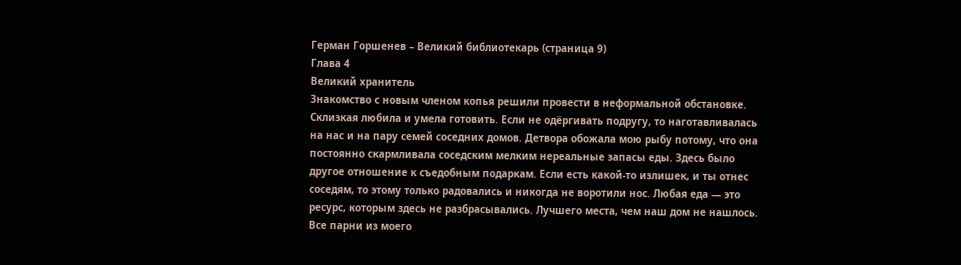Герман Горшенев – Великий библиотекарь (страница 9)
Глава 4
Великий хранитель
Знакомство с новым членом копья решили провести в неформальной обстановке. Склизкая любила и умела готовить. Если не одёргивать подругу, то наготавливалась на нас и на пару семей соседних домов. Детвора обожала мою рыбу потому, что она постоянно скармливала соседским мелким нереальные запасы еды. Здесь было другое отношение к съедобным подаркам. Если есть какой-то излишек, и ты отнес соседям, то этому только радовались и никогда не воротили нос. Любая еда — это ресурс, которым здесь не разбрасывались. Лучшего места, чем наш дом не нашлось. Все парни из моего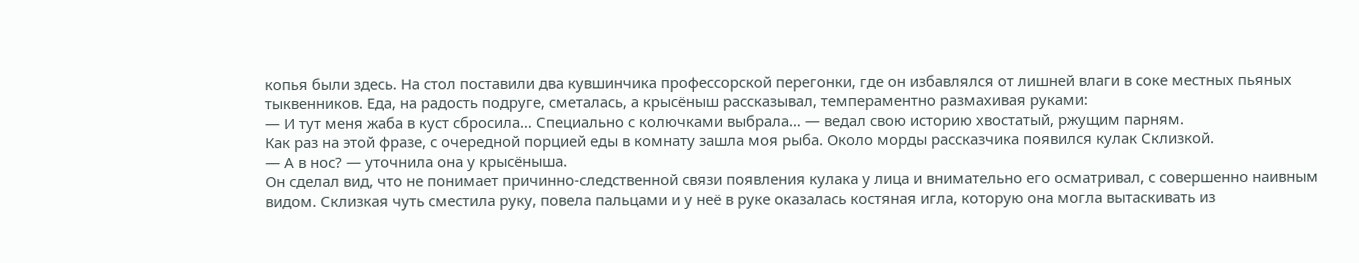копья были здесь. На стол поставили два кувшинчика профессорской перегонки, где он избавлялся от лишней влаги в соке местных пьяных тыквенников. Еда, на радость подруге, сметалась, а крысёныш рассказывал, темпераментно размахивая руками:
— И тут меня жаба в куст сбросила… Специально с колючками выбрала… — ведал свою историю хвостатый, ржущим парням.
Как раз на этой фразе, с очередной порцией еды в комнату зашла моя рыба. Около морды рассказчика появился кулак Склизкой.
— А в нос? — уточнила она у крысёныша.
Он сделал вид, что не понимает причинно-следственной связи появления кулака у лица и внимательно его осматривал, с совершенно наивным видом. Склизкая чуть сместила руку, повела пальцами и у неё в руке оказалась костяная игла, которую она могла вытаскивать из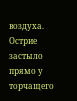воздуха. Острие застыло прямо у торчащего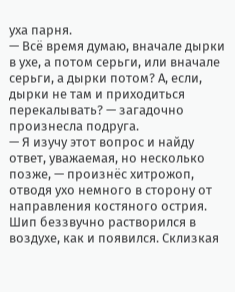уха парня.
— Всё время думаю, вначале дырки в ухе, а потом серьги, или вначале серьги, а дырки потом? А, если, дырки не там и приходиться перекалывать? — загадочно произнесла подруга.
— Я изучу этот вопрос и найду ответ, уважаемая, но несколько позже, — произнёс хитрожоп, отводя ухо немного в сторону от направления костяного острия.
Шип беззвучно растворился в воздухе, как и появился. Склизкая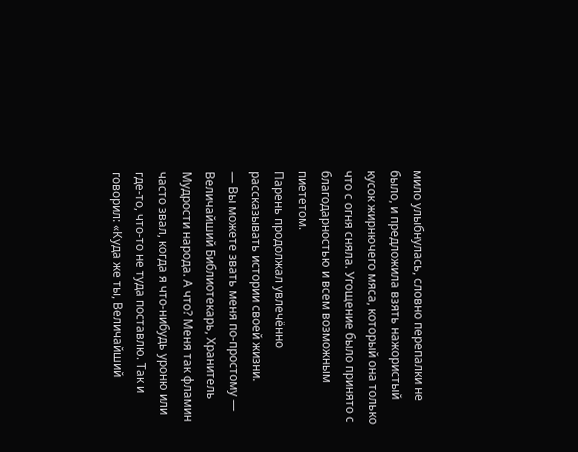мило улыбнулась, словно перепалки не было, и предложила взять нажористый кусок жирнючего мяса, который она только что с огня сняла. Угощение было принято с благодарностью и всем возможным пиететом.
Парень продолжал увлечённо рассказывать истории своей жизни.
— Вы можете звать меня по-простому — Величайший Библиотекарь, Хранитель Мудрости народа. А что? Меня так фламин часто звал, когда я что-нибудь уроню или где-то, что-то не туда поставлю. Так и говорил: «Куда же ты, Величайший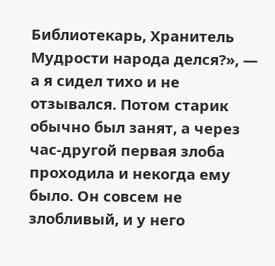Библиотекарь, Хранитель Мудрости народа делся?», — а я сидел тихо и не отзывался. Потом старик обычно был занят, а через час-другой первая злоба проходила и некогда ему было. Он совсем не злобливый, и у него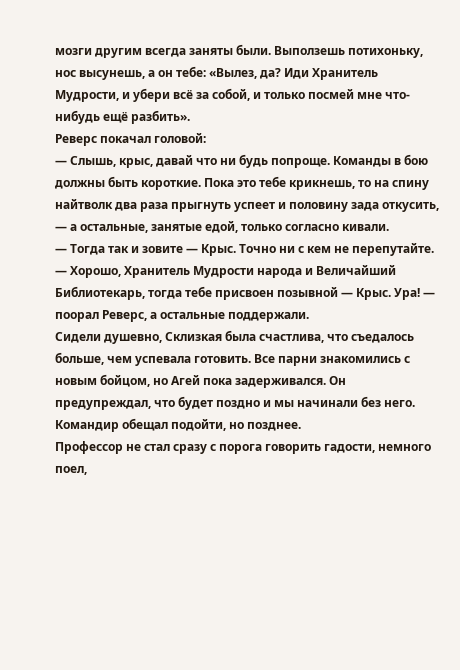мозги другим всегда заняты были. Выползешь потихоньку, нос высунешь, а он тебе: «Вылез, да? Иди Хранитель Мудрости, и убери всё за собой, и только посмей мне что-нибудь ещё разбить».
Реверс покачал головой:
— Слышь, крыс, давай что ни будь попроще. Команды в бою должны быть короткие. Пока это тебе крикнешь, то на спину найтволк два раза прыгнуть успеет и половину зада откусить, — а остальные, занятые едой, только согласно кивали.
— Тогда так и зовите — Крыс. Точно ни с кем не перепутайте.
— Хорошо, Хранитель Мудрости народа и Величайший Библиотекарь, тогда тебе присвоен позывной — Крыс. Ура! — поорал Реверс, а остальные поддержали.
Сидели душевно, Склизкая была счастлива, что съедалось больше, чем успевала готовить. Все парни знакомились с новым бойцом, но Агей пока задерживался. Он предупреждал, что будет поздно и мы начинали без него. Командир обещал подойти, но позднее.
Профессор не стал сразу с порога говорить гадости, немного поел,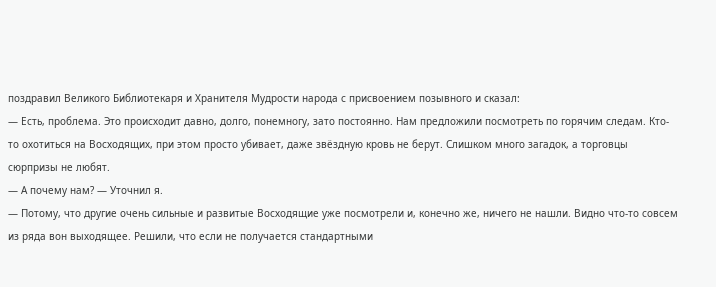поздравил Великого Библиотекаря и Хранителя Мудрости народа с присвоением позывного и сказал:
— Есть, проблема. Это происходит давно, долго, понемногу, зато постоянно. Нам предложили посмотреть по горячим следам. Кто-то охотиться на Восходящих, при этом просто убивает, даже звёздную кровь не берут. Слишком много загадок, а торговцы сюрпризы не любят.
— А почему нам? — Уточнил я.
— Потому, что другие очень сильные и развитые Восходящие уже посмотрели и, конечно же, ничего не нашли. Видно что-то совсем из ряда вон выходящее. Решили, что если не получается стандартными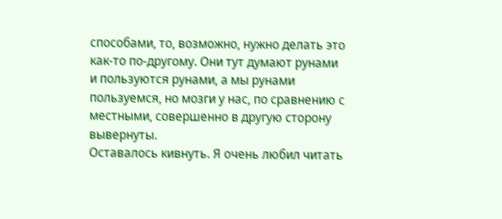способами, то, возможно, нужно делать это как-то по-другому. Они тут думают рунами и пользуются рунами, а мы рунами пользуемся, но мозги у нас, по сравнению с местными, совершенно в другую сторону вывернуты.
Оставалось кивнуть. Я очень любил читать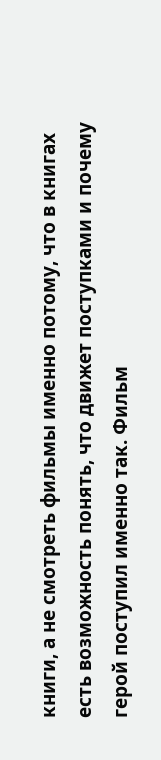книги, а не смотреть фильмы именно потому, что в книгах есть возможность понять, что движет поступками и почему герой поступил именно так. Фильм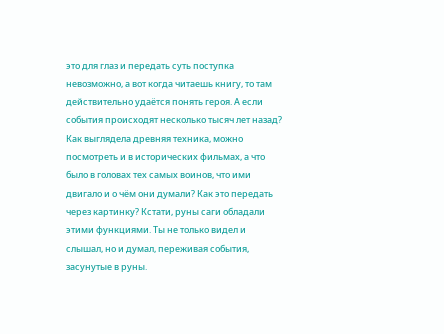это для глаз и передать суть поступка невозможно, а вот когда читаешь книгу, то там действительно удаётся понять героя. А если события происходят несколько тысяч лет назад? Как выглядела древняя техника, можно посмотреть и в исторических фильмах, а что было в головах тех самых воинов, что ими двигало и о чём они думали? Как это передать через картинку? Кстати, руны саги обладали этими функциями. Ты не только видел и слышал, но и думал, переживая события, засунутые в руны.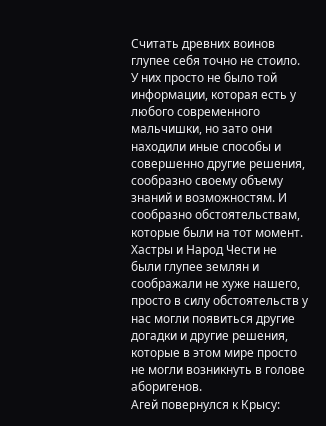Считать древних воинов глупее себя точно не стоило. У них просто не было той информации, которая есть у любого современного мальчишки, но зато они находили иные способы и совершенно другие решения, сообразно своему объему знаний и возможностям. И сообразно обстоятельствам, которые были на тот момент. Хастры и Народ Чести не были глупее землян и соображали не хуже нашего, просто в силу обстоятельств у нас могли появиться другие догадки и другие решения, которые в этом мире просто не могли возникнуть в голове аборигенов.
Агей повернулся к Крысу: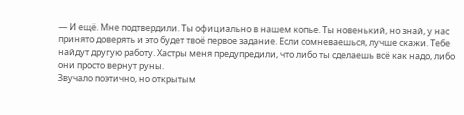— И ещё. Мне подтвердили. Ты официально в нашем копье. Ты новенький, но знай, у нас принято доверять и это будет твоё первое задание. Если сомневаешься, лучше скажи. Тебе найдут другую работу. Хастры меня предупредили, что либо ты сделаешь всё как надо, либо они просто вернут руны.
Звучало поэтично, но открытым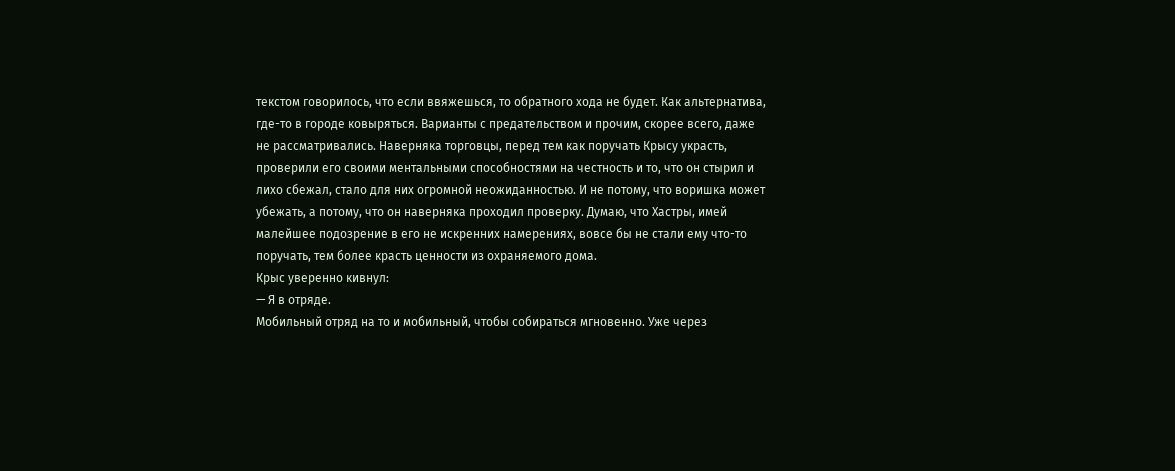текстом говорилось, что если ввяжешься, то обратного хода не будет. Как альтернатива, где-то в городе ковыряться. Варианты с предательством и прочим, скорее всего, даже не рассматривались. Наверняка торговцы, перед тем как поручать Крысу украсть, проверили его своими ментальными способностями на честность и то, что он стырил и лихо сбежал, стало для них огромной неожиданностью. И не потому, что воришка может убежать, а потому, что он наверняка проходил проверку. Думаю, что Хастры, имей малейшее подозрение в его не искренних намерениях, вовсе бы не стали ему что-то поручать, тем более красть ценности из охраняемого дома.
Крыс уверенно кивнул:
— Я в отряде.
Мобильный отряд на то и мобильный, чтобы собираться мгновенно. Уже через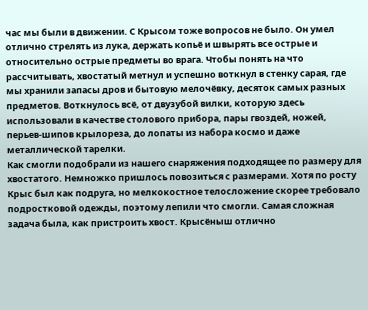час мы были в движении. С Крысом тоже вопросов не было. Он умел отлично стрелять из лука, держать копьё и швырять все острые и относительно острые предметы во врага. Чтобы понять на что рассчитывать, хвостатый метнул и успешно воткнул в стенку сарая, где мы хранили запасы дров и бытовую мелочёвку, десяток самых разных предметов. Воткнулось всё, от двузубой вилки, которую здесь использовали в качестве столового прибора, пары гвоздей, ножей, перьев-шипов крылореза, до лопаты из набора космо и даже металлической тарелки.
Как смогли подобрали из нашего снаряжения подходящее по размеру для хвостатого. Немножко пришлось повозиться с размерами. Хотя по росту Крыс был как подруга, но мелкокостное телосложение скорее требовало подростковой одежды, поэтому лепили что смогли. Самая сложная задача была, как пристроить хвост. Крысёныш отлично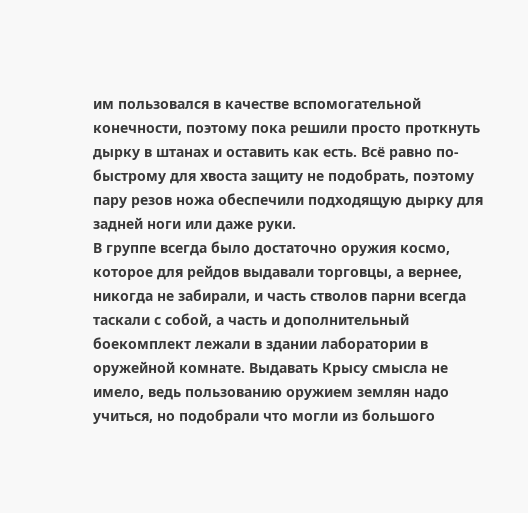им пользовался в качестве вспомогательной конечности, поэтому пока решили просто проткнуть дырку в штанах и оставить как есть. Всё равно по-быстрому для хвоста защиту не подобрать, поэтому пару резов ножа обеспечили подходящую дырку для задней ноги или даже руки.
В группе всегда было достаточно оружия космо, которое для рейдов выдавали торговцы, а вернее, никогда не забирали, и часть стволов парни всегда таскали с собой, а часть и дополнительный боекомплект лежали в здании лаборатории в оружейной комнате. Выдавать Крысу смысла не имело, ведь пользованию оружием землян надо учиться, но подобрали что могли из большого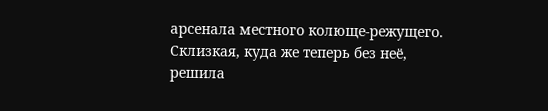арсенала местного колюще-режущего.
Склизкая, куда же теперь без неё, решила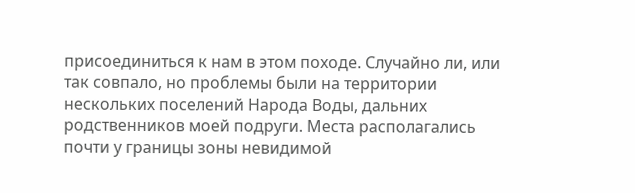присоединиться к нам в этом походе. Случайно ли, или так совпало, но проблемы были на территории нескольких поселений Народа Воды, дальних родственников моей подруги. Места располагались почти у границы зоны невидимой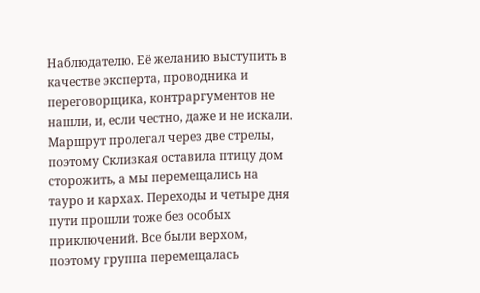Наблюдателю. Её желанию выступить в качестве эксперта, проводника и переговорщика, контраргументов не нашли, и, если честно, даже и не искали. Маршрут пролегал через две стрелы, поэтому Склизкая оставила птицу дом сторожить, а мы перемещались на тауро и кархах. Переходы и четыре дня пути прошли тоже без особых приключений. Все были верхом, поэтому группа перемещалась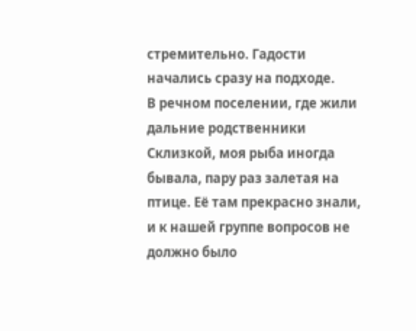стремительно. Гадости начались сразу на подходе.
В речном поселении, где жили дальние родственники Склизкой, моя рыба иногда бывала, пару раз залетая на птице. Её там прекрасно знали, и к нашей группе вопросов не должно было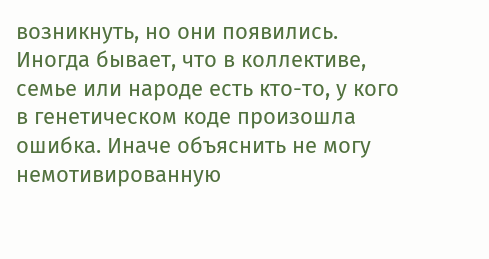возникнуть, но они появились. Иногда бывает, что в коллективе, семье или народе есть кто-то, у кого в генетическом коде произошла ошибка. Иначе объяснить не могу немотивированную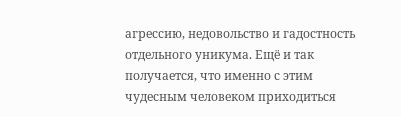агрессию, недовольство и гадостность отдельного уникума. Ещё и так получается, что именно с этим чудесным человеком приходиться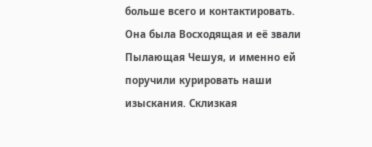больше всего и контактировать. Она была Восходящая и её звали Пылающая Чешуя, и именно ей поручили курировать наши изыскания. Склизкая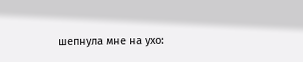шепнула мне на ухо: